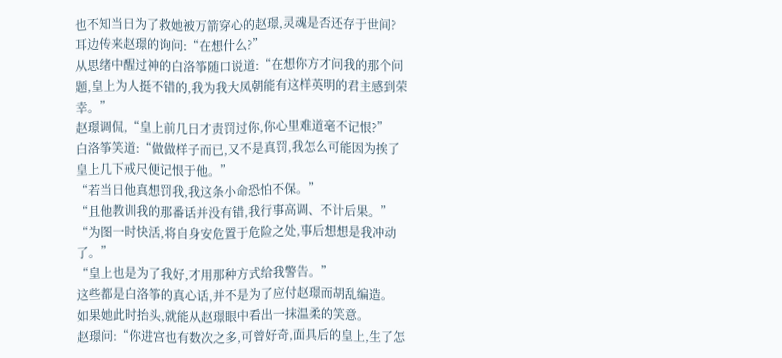也不知当日为了救她被万箭穿心的赵璟,灵魂是否还存于世间?
耳边传来赵璟的询问:“在想什么?”
从思绪中醒过神的白洛筝随口说道:“在想你方才问我的那个问题,皇上为人挺不错的,我为我大凤朝能有这样英明的君主感到荣幸。”
赵璟调侃,“皇上前几日才责罚过你,你心里难道毫不记恨?”
白洛筝笑道:“做做样子而已,又不是真罚,我怎么可能因为挨了皇上几下戒尺便记恨于他。”
“若当日他真想罚我,我这条小命恐怕不保。”
“且他教训我的那番话并没有错,我行事高调、不计后果。”
“为图一时快活,将自身安危置于危险之处,事后想想是我冲动了。”
“皇上也是为了我好,才用那种方式给我警告。”
这些都是白洛筝的真心话,并不是为了应付赵璟而胡乱编造。
如果她此时抬头,就能从赵璟眼中看出一抹温柔的笑意。
赵璟问:“你进宫也有数次之多,可曾好奇,面具后的皇上,生了怎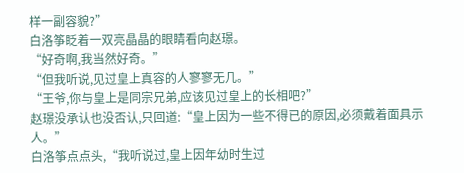样一副容貌?”
白洛筝眨着一双亮晶晶的眼睛看向赵璟。
“好奇啊,我当然好奇。”
“但我听说,见过皇上真容的人寥寥无几。”
“王爷,你与皇上是同宗兄弟,应该见过皇上的长相吧?”
赵璟没承认也没否认,只回道:“皇上因为一些不得已的原因,必须戴着面具示人。”
白洛筝点点头,“我听说过,皇上因年幼时生过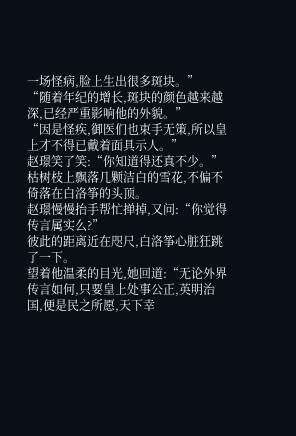一场怪病,脸上生出很多斑块。”
“随着年纪的增长,斑块的颜色越来越深,已经严重影响他的外貌。”
“因是怪疾,御医们也束手无策,所以皇上才不得已戴着面具示人。”
赵璟笑了笑:“你知道得还真不少。”
枯树枝上飘落几颗洁白的雪花,不偏不倚落在白洛筝的头顶。
赵璟慢慢抬手帮忙掸掉,又问:“你觉得传言属实么?”
彼此的距离近在咫尺,白洛筝心脏狂跳了一下。
望着他温柔的目光,她回道:“无论外界传言如何,只要皇上处事公正,英明治国,便是民之所愿,天下幸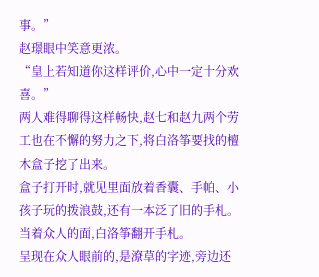事。”
赵璟眼中笑意更浓。
“皇上若知道你这样评价,心中一定十分欢喜。”
两人难得聊得这样畅快,赵七和赵九两个劳工也在不懈的努力之下,将白洛筝要找的檀木盒子挖了出来。
盒子打开时,就见里面放着香囊、手帕、小孩子玩的拨浪鼓,还有一本泛了旧的手札。
当着众人的面,白洛筝翻开手札。
呈现在众人眼前的,是潦草的字迹,旁边还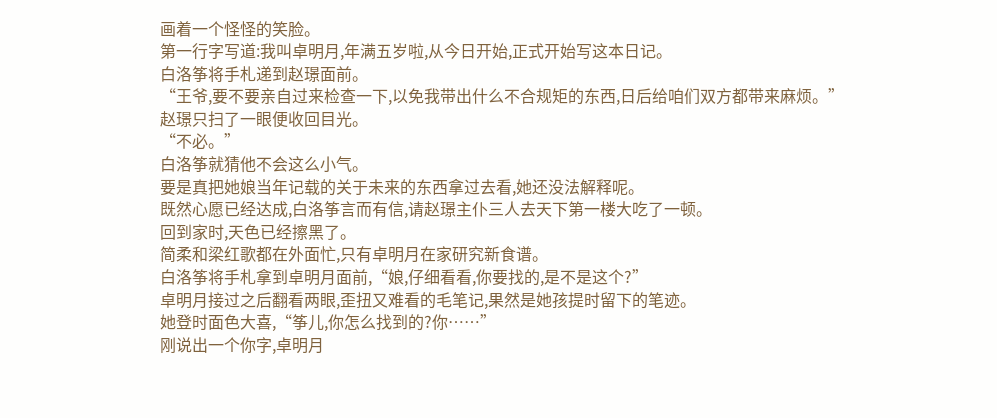画着一个怪怪的笑脸。
第一行字写道:我叫卓明月,年满五岁啦,从今日开始,正式开始写这本日记。
白洛筝将手札递到赵璟面前。
“王爷,要不要亲自过来检查一下,以免我带出什么不合规矩的东西,日后给咱们双方都带来麻烦。”
赵璟只扫了一眼便收回目光。
“不必。”
白洛筝就猜他不会这么小气。
要是真把她娘当年记载的关于未来的东西拿过去看,她还没法解释呢。
既然心愿已经达成,白洛筝言而有信,请赵璟主仆三人去天下第一楼大吃了一顿。
回到家时,天色已经擦黑了。
简柔和梁红歌都在外面忙,只有卓明月在家研究新食谱。
白洛筝将手札拿到卓明月面前,“娘,仔细看看,你要找的,是不是这个?”
卓明月接过之后翻看两眼,歪扭又难看的毛笔记,果然是她孩提时留下的笔迹。
她登时面色大喜,“筝儿,你怎么找到的?你……”
刚说出一个你字,卓明月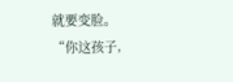就要变脸。
“你这孩子,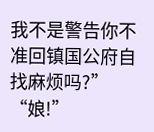我不是警告你不准回镇国公府自找麻烦吗?”
“娘!”